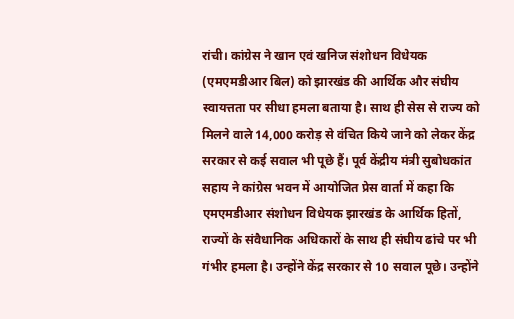रांची। कांग्रेस ने खान एवं खनिज संशोधन विधेयक (एमएमडीआर बिल) को झारखंड की आर्थिक और संघीय स्वायत्तता पर सीधा हमला बताया है। साथ ही सेस से राज्य को मिलने वाले 14,000 करोड़ से वंचित किये जाने को लेकर केंद्र सरकार से कई सवाल भी पूछे हैं। पूर्व केंद्रीय मंत्री सुबोधकांत सहाय ने कांग्रेस भवन में आयोजित प्रेस वार्ता में कहा कि एमएमडीआर संशोधन विधेयक झारखंड के आर्थिक हितों, राज्यों के संवैधानिक अधिकारों के साथ ही संघीय ढांचे पर भी गंभीर हमला है। उन्होंने केंद्र सरकार से 10 सवाल पूछे। उन्होंने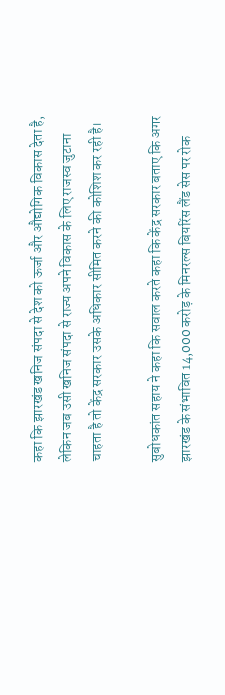कहा कि झारखंड खनिज संपदा से देश को ऊर्जा और औद्योगिक विकास देता है, लेकिन जब उसी खनिज संपदा से राज्य अपने विकास के लिए राजस्व जुटाना चाहता है तो केंद्र सरकार उसके अधिकार सीमित करने की कोशिश कर रही है।

सुबोधकांत सहाय ने कहा कि सवाल करते कहा कि केंद्र सरकार बताए कि अगर झारखंड के संभावित 14,000 करोड़ के मिनरल्स बियरिंस लैंड सेस पर रोक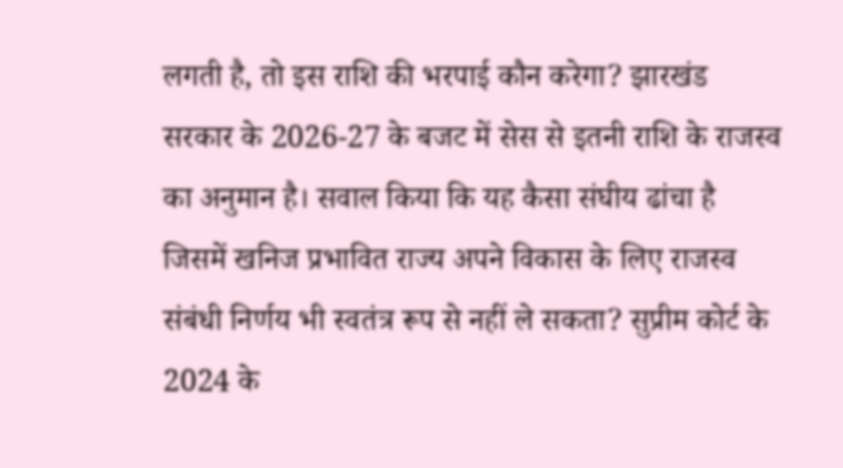लगती है, तो इस राशि की भरपाई कौन करेगा? झारखंड सरकार के 2026-27 के बजट में सेस से इतनी राशि के राजस्व का अनुमान है। सवाल किया कि यह कैसा संघीय ढांचा है जिसमें खनिज प्रभावित राज्य अपने विकास के लिए राजस्व संबंधी निर्णय भी स्वतंत्र रूप से नहीं ले सकता? सुप्रीम कोर्ट के 2024 के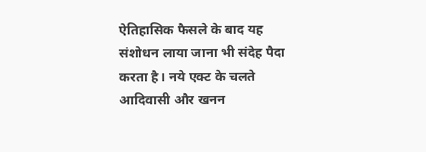ऐतिहासिक फैसले के बाद यह संशोधन लाया जाना भी संदेह पैदा करता है। नये एक्ट के चलते आदिवासी और खनन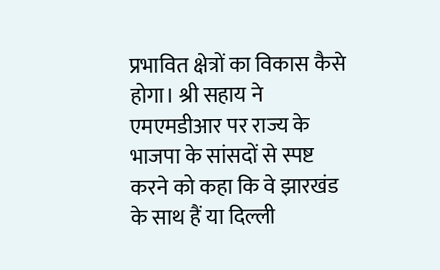प्रभावित क्षेत्रों का विकास कैसे होगा। श्री सहाय ने एमएमडीआर पर राज्य के भाजपा के सांसदों से स्पष्ट करने को कहा कि वे झारखंड के साथ हैं या दिल्ली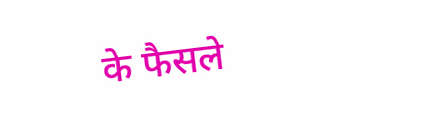के फैसले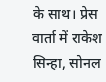के साथ। प्रेस वार्ता में राकेश सिन्हा, सोनल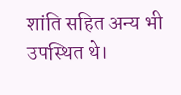शांति सहित अन्य भी उपस्थित थे।